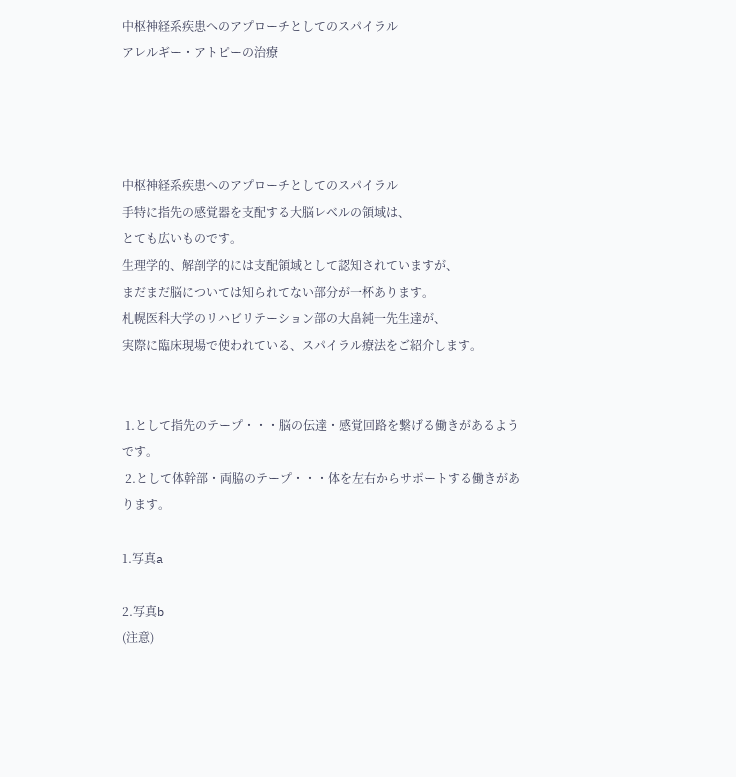中枢神経系疾患へのアプローチとしてのスパイラル
アレルギー・アトピーの治療




中枢神経系疾患へのアプローチとしてのスパイラル
手特に指先の感覚器を支配する大脳レベルの領域は、
とても広いものです。
生理学的、解剖学的には支配領域として認知されていますが、
まだまだ脳については知られてない部分が一杯あります。
札幌医科大学のリハビリテーション部の大畠純一先生達が、
実際に臨床現場で使われている、スパイラル療法をご紹介します。


 1.として指先のテープ・・・脳の伝達・感覚回路を繋げる働きがあるようです。
 2.として体幹部・両脇のテープ・・・体を左右からサポートする働きがあります。

1.写真a

2.写真b
(注意)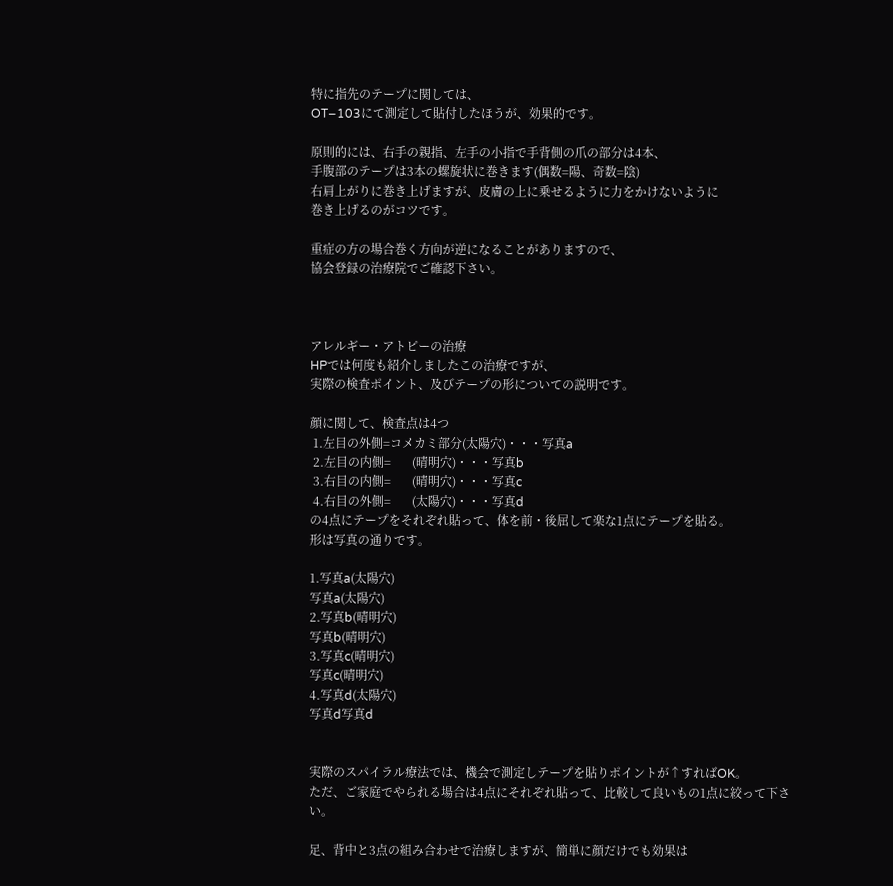特に指先のテープに関しては、
OT−103にて測定して貼付したほうが、効果的です。

原則的には、右手の親指、左手の小指で手背側の爪の部分は4本、
手腹部のテープは3本の螺旋状に巻きます(偶数=陽、奇数=陰)
右肩上がりに巻き上げますが、皮膚の上に乗せるように力をかけないように
巻き上げるのがコツです。

重症の方の場合巻く方向が逆になることがありますので、
協会登録の治療院でご確認下さい。



アレルギー・アトピーの治療
HPでは何度も紹介しましたこの治療ですが、
実際の検査ポイント、及びテープの形についての説明です。

顔に関して、検査点は4つ
 1.左目の外側=コメカミ部分(太陽穴)・・・写真a
 2.左目の内側=       (晴明穴)・・・写真b
 3.右目の内側=       (晴明穴)・・・写真c
 4.右目の外側=       (太陽穴)・・・写真d
の4点にテープをそれぞれ貼って、体を前・後屈して楽な1点にテープを貼る。
形は写真の通りです。

1.写真a(太陽穴)
写真a(太陽穴)
2.写真b(晴明穴)
写真b(晴明穴)
3.写真c(晴明穴)
写真c(晴明穴)
4.写真d(太陽穴)
写真d写真d


実際のスパイラル療法では、機会で測定しテープを貼りポイントが↑すればOK。
ただ、ご家庭でやられる場合は4点にそれぞれ貼って、比較して良いもの1点に絞って下さい。

足、背中と3点の組み合わせで治療しますが、簡単に顔だけでも効果は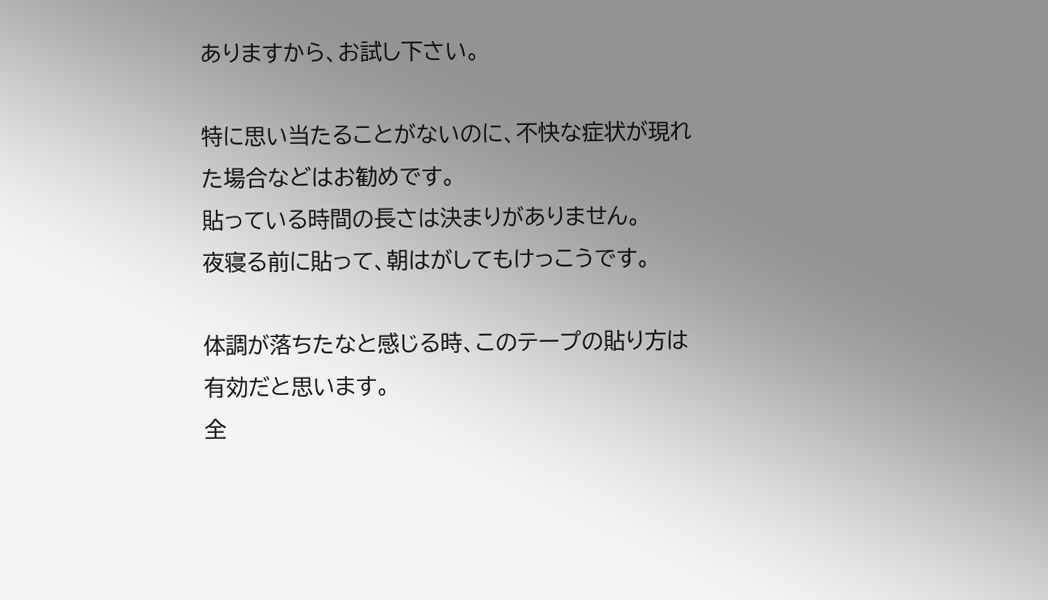ありますから、お試し下さい。

特に思い当たることがないのに、不快な症状が現れた場合などはお勧めです。
貼っている時間の長さは決まりがありません。
夜寝る前に貼って、朝はがしてもけっこうです。

体調が落ちたなと感じる時、このテープの貼り方は有効だと思います。
全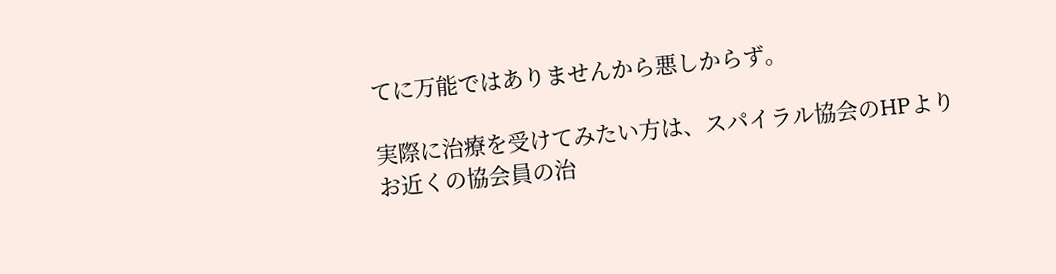てに万能ではありませんから悪しからず。

実際に治療を受けてみたい方は、スパイラル協会のHPより
お近くの協会員の治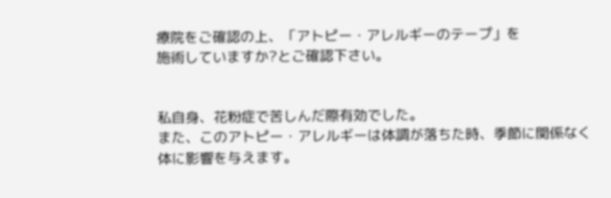療院をご確認の上、「アトピー・アレルギーのテープ」を
施術していますか?とご確認下さい。


私自身、花粉症で苦しんだ際有効でした。
また、このアトピー・アレルギーは体調が落ちた時、季節に関係なく体に影響を与えます。